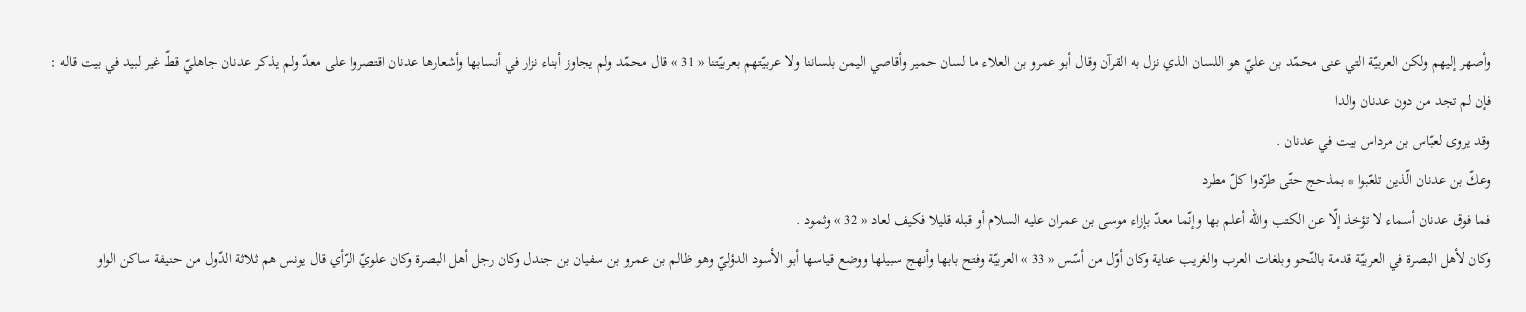وأصهر إليهم ولكن العربيّة التي عنى محمّد بن عليّ هو اللسان الذي نزل به القرآن وقال أبو عمرو بن العلاء ما لسان حمير وأقاصي اليمن بلساننا ولا عربيّتهم بعربيّتنا « 31 » قال محمّد ولم يجاوز أبناء نزار في أنسابها وأشعارها عدنان اقتصروا على معدّ ولم يذكر عدنان جاهليّ قطّ غير لبيد في بيت قاله :
فإن لم تجد من دون عدنان والدا
وقد يروى لعبّاس بن مرداس بيت في عدنان .
وعكّ بن عدنان الّذين تلعّبوا * بمذحج حتّى طرّدوا كلّ مطرد
فما فوق عدنان أسماء لا تؤخذ إلّا عن الكتب واللّه أعلم بها وإنّما معدّ بإزاء موسى بن عمران عليه السلام أو قبله قليلا فكيف لعاد « 32 » وثمود .
وكان لأهل البصرة في العربيّة قدمة بالنّحو وبلغات العرب والغريب عناية وكان أوّل من أسّس « 33 » العربيّة وفتح بابها وأنهج سبيلها ووضع قياسها أبو الأسود الدؤليّ وهو ظالم بن عمرو بن سفيان بن جندل وكان رجل أهل البصرة وكان علويّ الرّأي قال يونس هم ثلاثة الدّول من حنيفة ساكن الواو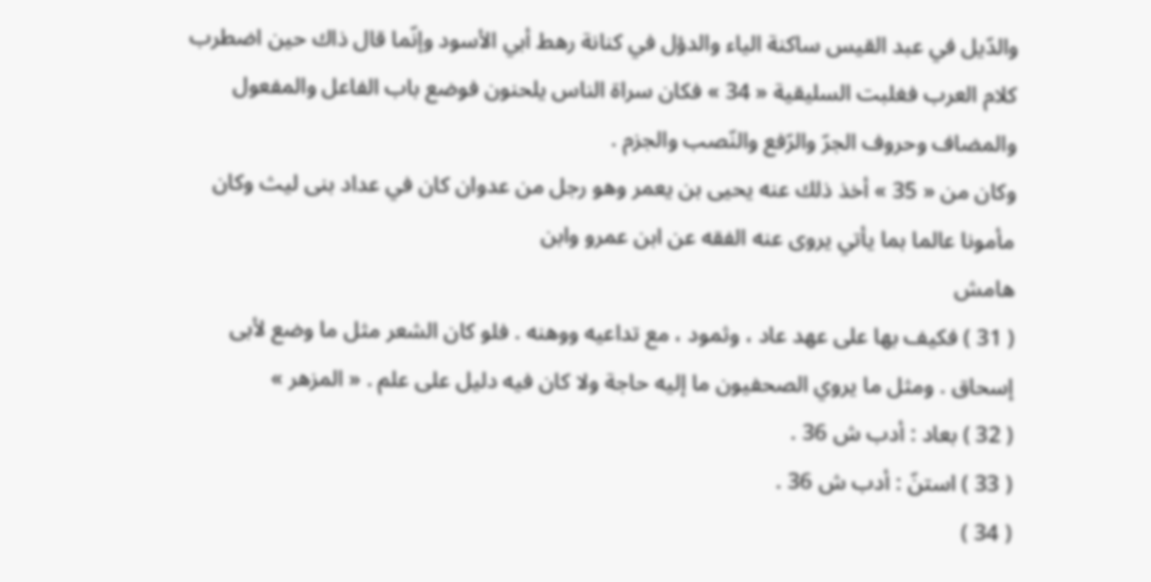والدّيل في عبد القيس ساكنة الياء والدؤل في كنانة رهط أبي الأسود وإنّما قال ذاك حين اضطرب كلام العرب فغلبت السليقية « 34 » فكان سراة الناس يلحنون فوضع باب الفاعل والمفعول والمضاف وحروف الجرّ والرّفع والنّصب والجزم .
وكان من « 35 » أخذ ذلك عنه يحيى بن يعمر وهو رجل من عدوان كان في عداد بنى ليث وكان مأمونا عالما بما يأتي يروى عنه الفقه عن ابن عمرو وابن
هامش
( 31 ) فكيف بها على عهد عاد ، وثمود ، مع تداعيه ووهنه . فلو كان الشعر مثل ما وضع لأبى إسحاق . ومثل ما يروي الصحفيون ما إليه حاجة ولا كان فيه دليل على علم . « المزهر »
( 32 ) بعاد : أدب ش 36 .
( 33 ) استنّ : أدب ش 36 .
( 34 )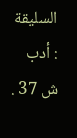السليقة : أدب ش 37 .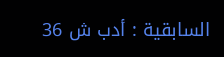السابقية : أدب ش 36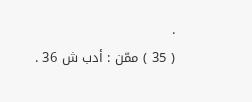.
( 35 ) ممّن : أدب ش 36 .